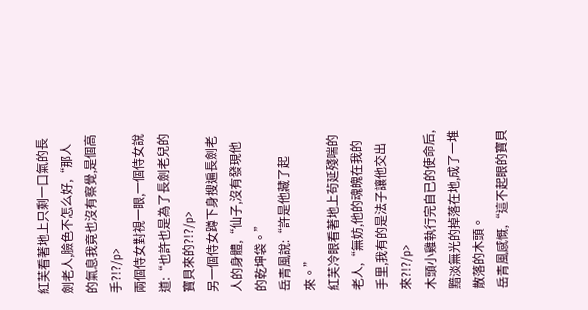紅芙看著地上只剩一口氣的長劍老人,臉色不怎么好,“那人的氣息我竟也沒有察覺,是個高手?!?/p>
兩個侍女對視一眼,一個侍女說道:“也許也是為了長劍老兒的寶貝來的?!?/p>
另一個侍女蹲下身搜遍長劍老人的身體,“仙子,沒有發現他的乾坤袋。”
岳青風說:“許是他藏了起來。”
紅芙冷眼看著地上茍延殘喘的老人,“無妨,他的魂魄在我的手里,我有的是法子讓他交出來?!?/p>
木頭小雞執行完自已的使命后,黯淡無光的掉落在地,成了一堆散落的木頭。
岳青風感慨,“這不起眼的寶貝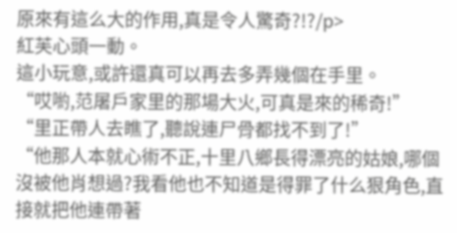原來有這么大的作用,真是令人驚奇?!?/p>
紅芙心頭一動。
這小玩意,或許還真可以再去多弄幾個在手里。
“哎喲,范屠戶家里的那場大火,可真是來的稀奇!”
“里正帶人去瞧了,聽說連尸骨都找不到了!”
“他那人本就心術不正,十里八鄉長得漂亮的姑娘,哪個沒被他肖想過?我看他也不知道是得罪了什么狠角色,直接就把他連帶著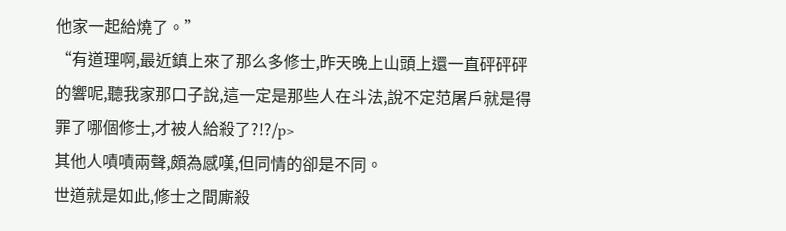他家一起給燒了。”
“有道理啊,最近鎮上來了那么多修士,昨天晚上山頭上還一直砰砰砰的響呢,聽我家那口子說,這一定是那些人在斗法,說不定范屠戶就是得罪了哪個修士,才被人給殺了?!?/p>
其他人嘖嘖兩聲,頗為感嘆,但同情的卻是不同。
世道就是如此,修士之間廝殺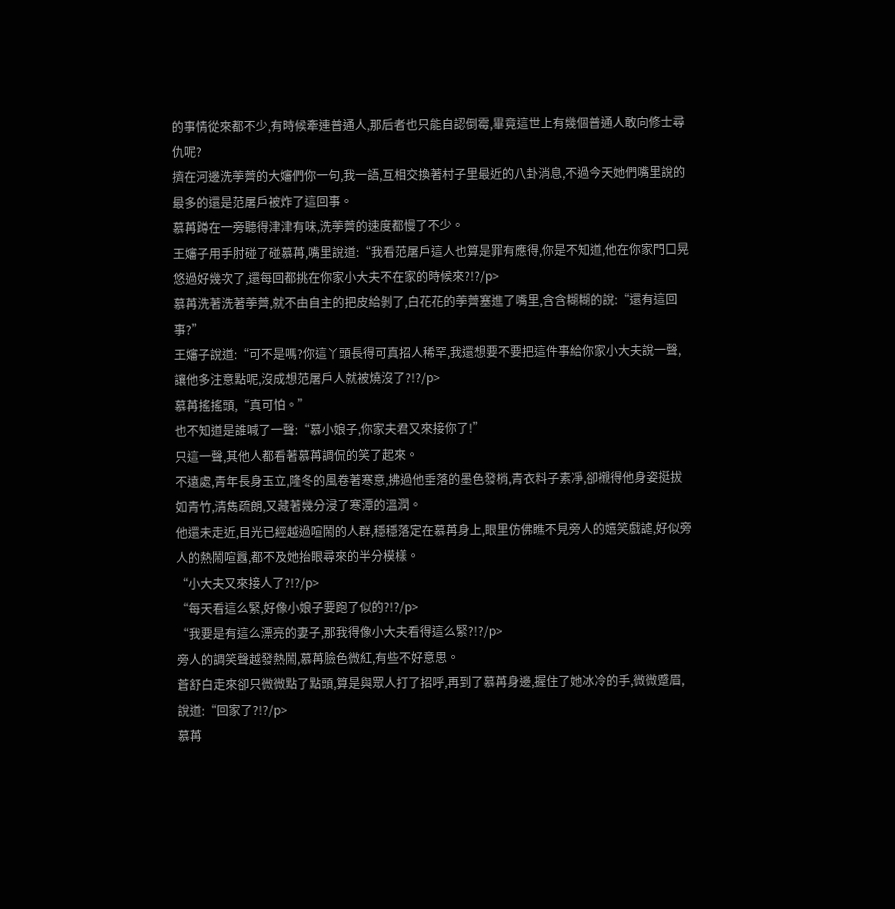的事情從來都不少,有時候牽連普通人,那后者也只能自認倒霉,畢竟這世上有幾個普通人敢向修士尋仇呢?
擠在河邊洗荸薺的大嬸們你一句,我一語,互相交換著村子里最近的八卦消息,不過今天她們嘴里說的最多的還是范屠戶被炸了這回事。
慕苒蹲在一旁聽得津津有味,洗荸薺的速度都慢了不少。
王嬸子用手肘碰了碰慕苒,嘴里說道:“我看范屠戶這人也算是罪有應得,你是不知道,他在你家門口晃悠過好幾次了,還每回都挑在你家小大夫不在家的時候來?!?/p>
慕苒洗著洗著荸薺,就不由自主的把皮給剝了,白花花的荸薺塞進了嘴里,含含糊糊的說:“還有這回事?”
王嬸子說道:“可不是嗎?你這丫頭長得可真招人稀罕,我還想要不要把這件事給你家小大夫說一聲,讓他多注意點呢,沒成想范屠戶人就被燒沒了?!?/p>
慕苒搖搖頭,“真可怕。”
也不知道是誰喊了一聲:“慕小娘子,你家夫君又來接你了!”
只這一聲,其他人都看著慕苒調侃的笑了起來。
不遠處,青年長身玉立,隆冬的風卷著寒意,拂過他垂落的墨色發梢,青衣料子素凈,卻襯得他身姿挺拔如青竹,清雋疏朗,又藏著幾分浸了寒潭的溫潤。
他還未走近,目光已經越過喧鬧的人群,穩穩落定在慕苒身上,眼里仿佛瞧不見旁人的嬉笑戲謔,好似旁人的熱鬧喧囂,都不及她抬眼尋來的半分模樣。
“小大夫又來接人了?!?/p>
“每天看這么緊,好像小娘子要跑了似的?!?/p>
“我要是有這么漂亮的妻子,那我得像小大夫看得這么緊?!?/p>
旁人的調笑聲越發熱鬧,慕苒臉色微紅,有些不好意思。
蒼舒白走來卻只微微點了點頭,算是與眾人打了招呼,再到了慕苒身邊,握住了她冰冷的手,微微蹙眉,說道:“回家了?!?/p>
慕苒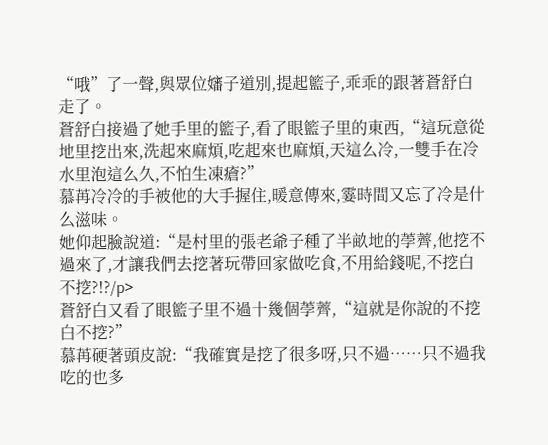“哦”了一聲,與眾位嬸子道別,提起籃子,乖乖的跟著蒼舒白走了。
蒼舒白接過了她手里的籃子,看了眼籃子里的東西,“這玩意從地里挖出來,洗起來麻煩,吃起來也麻煩,天這么冷,一雙手在冷水里泡這么久,不怕生凍瘡?”
慕苒冷冷的手被他的大手握住,暖意傳來,霎時間又忘了冷是什么滋味。
她仰起臉說道:“是村里的張老爺子種了半畝地的荸薺,他挖不過來了,才讓我們去挖著玩帶回家做吃食,不用給錢呢,不挖白不挖?!?/p>
蒼舒白又看了眼籃子里不過十幾個荸薺,“這就是你說的不挖白不挖?”
慕苒硬著頭皮說:“我確實是挖了很多呀,只不過……只不過我吃的也多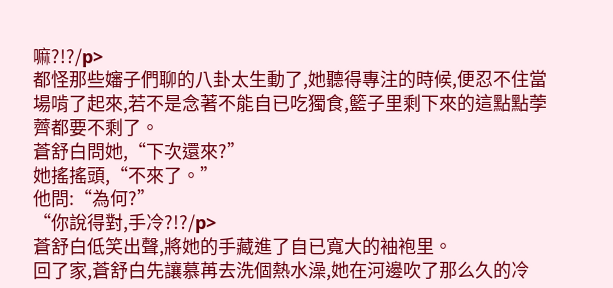嘛?!?/p>
都怪那些嬸子們聊的八卦太生動了,她聽得專注的時候,便忍不住當場啃了起來,若不是念著不能自已吃獨食,籃子里剩下來的這點點荸薺都要不剩了。
蒼舒白問她,“下次還來?”
她搖搖頭,“不來了。”
他問:“為何?”
“你說得對,手冷?!?/p>
蒼舒白低笑出聲,將她的手藏進了自已寬大的袖袍里。
回了家,蒼舒白先讓慕苒去洗個熱水澡,她在河邊吹了那么久的冷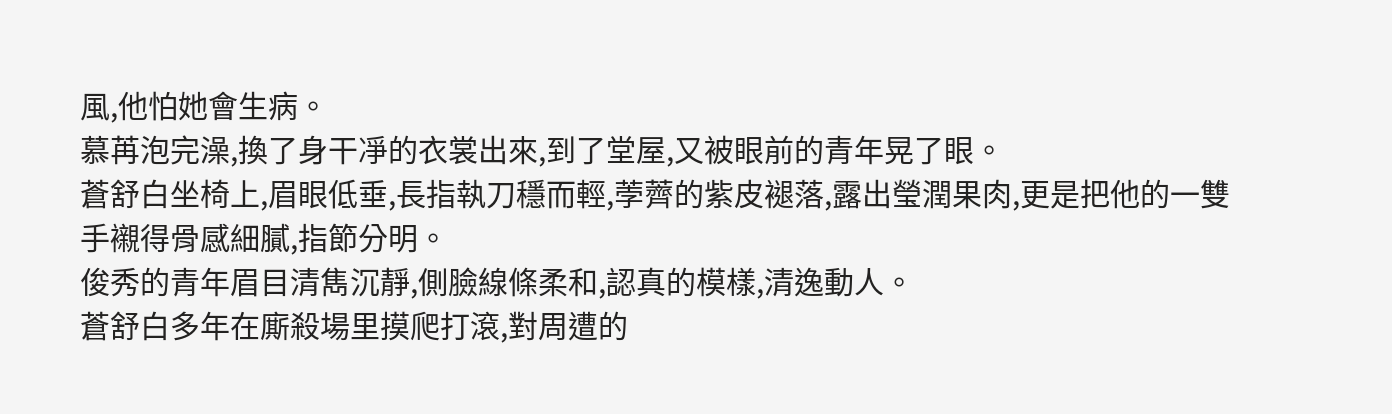風,他怕她會生病。
慕苒泡完澡,換了身干凈的衣裳出來,到了堂屋,又被眼前的青年晃了眼。
蒼舒白坐椅上,眉眼低垂,長指執刀穩而輕,荸薺的紫皮褪落,露出瑩潤果肉,更是把他的一雙手襯得骨感細膩,指節分明。
俊秀的青年眉目清雋沉靜,側臉線條柔和,認真的模樣,清逸動人。
蒼舒白多年在廝殺場里摸爬打滾,對周遭的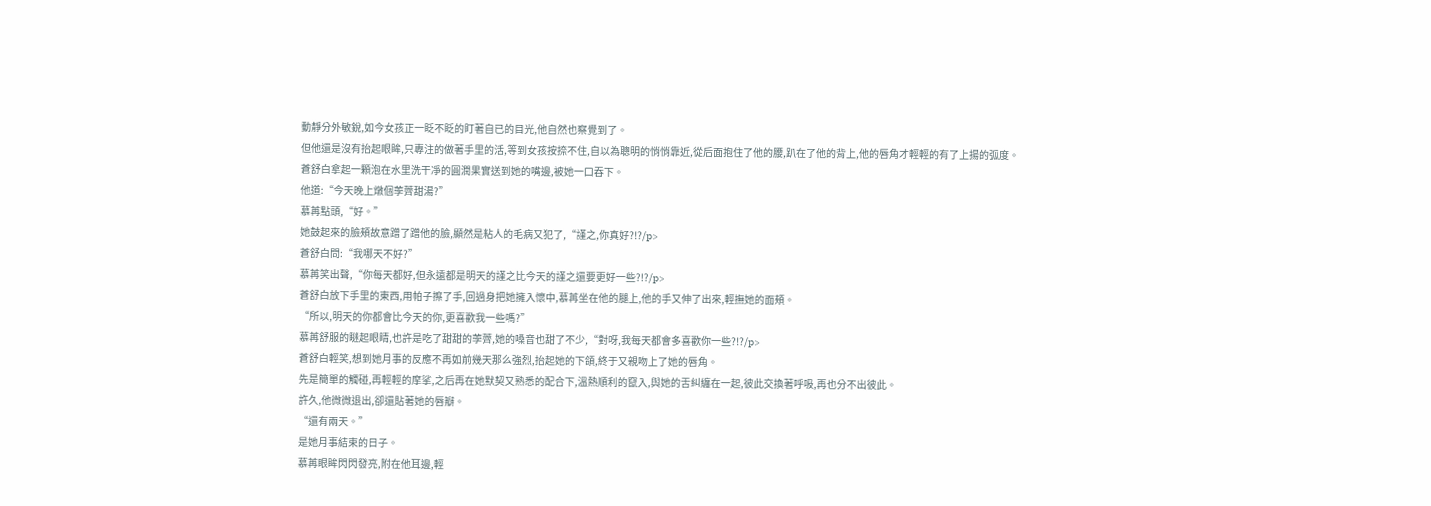動靜分外敏銳,如今女孩正一眨不眨的盯著自已的目光,他自然也察覺到了。
但他還是沒有抬起眼眸,只專注的做著手里的活,等到女孩按捺不住,自以為聰明的悄悄靠近,從后面抱住了他的腰,趴在了他的背上,他的唇角才輕輕的有了上揚的弧度。
蒼舒白拿起一顆泡在水里洗干凈的圓潤果實送到她的嘴邊,被她一口吞下。
他道:“今天晚上燉個荸薺甜湯?”
慕苒點頭,“好。”
她鼓起來的臉頰故意蹭了蹭他的臉,顯然是粘人的毛病又犯了,“謹之,你真好?!?/p>
蒼舒白問:“我哪天不好?”
慕苒笑出聲,“你每天都好,但永遠都是明天的謹之比今天的謹之還要更好一些?!?/p>
蒼舒白放下手里的東西,用帕子擦了手,回過身把她擁入懷中,慕苒坐在他的腿上,他的手又伸了出來,輕撫她的面頰。
“所以,明天的你都會比今天的你,更喜歡我一些嗎?”
慕苒舒服的瞇起眼睛,也許是吃了甜甜的荸薺,她的嗓音也甜了不少,“對呀,我每天都會多喜歡你一些?!?/p>
蒼舒白輕笑,想到她月事的反應不再如前幾天那么強烈,抬起她的下頜,終于又親吻上了她的唇角。
先是簡單的觸碰,再輕輕的摩挲,之后再在她默契又熟悉的配合下,溫熱順利的竄入,與她的舌糾纏在一起,彼此交換著呼吸,再也分不出彼此。
許久,他微微退出,卻還貼著她的唇瓣。
“還有兩天。”
是她月事結束的日子。
慕苒眼眸閃閃發亮,附在他耳邊,輕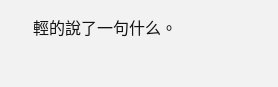輕的說了一句什么。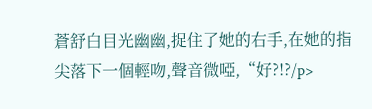蒼舒白目光幽幽,捉住了她的右手,在她的指尖落下一個輕吻,聲音微啞,“好?!?/p>